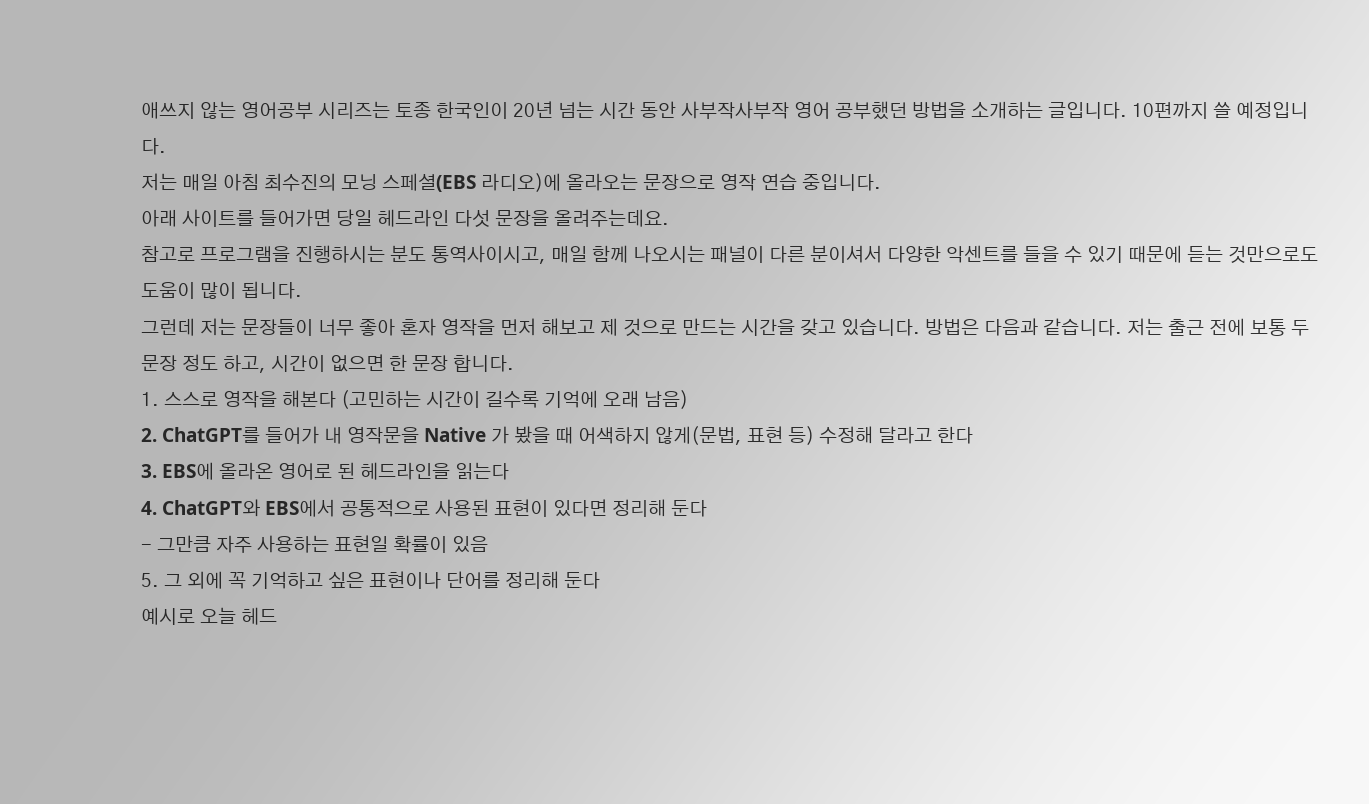애쓰지 않는 영어공부 시리즈는 토종 한국인이 20년 넘는 시간 동안 사부작사부작 영어 공부했던 방법을 소개하는 글입니다. 10편까지 쓸 예정입니다.
저는 매일 아침 최수진의 모닝 스페셜(EBS 라디오)에 올라오는 문장으로 영작 연습 중입니다.
아래 사이트를 들어가면 당일 헤드라인 다섯 문장을 올려주는데요.
참고로 프로그램을 진행하시는 분도 통역사이시고, 매일 함께 나오시는 패널이 다른 분이셔서 다양한 악센트를 들을 수 있기 때문에 듣는 것만으로도 도움이 많이 됩니다.
그런데 저는 문장들이 너무 좋아 혼자 영작을 먼저 해보고 제 것으로 만드는 시간을 갖고 있습니다. 방법은 다음과 같습니다. 저는 출근 전에 보통 두 문장 정도 하고, 시간이 없으면 한 문장 합니다.
1. 스스로 영작을 해본다 (고민하는 시간이 길수록 기억에 오래 남음)
2. ChatGPT를 들어가 내 영작문을 Native 가 봤을 때 어색하지 않게(문법, 표현 등) 수정해 달라고 한다
3. EBS에 올라온 영어로 된 헤드라인을 읽는다
4. ChatGPT와 EBS에서 공통적으로 사용된 표현이 있다면 정리해 둔다
- 그만큼 자주 사용하는 표현일 확률이 있음
5. 그 외에 꼭 기억하고 싶은 표현이나 단어를 정리해 둔다
예시로 오늘 헤드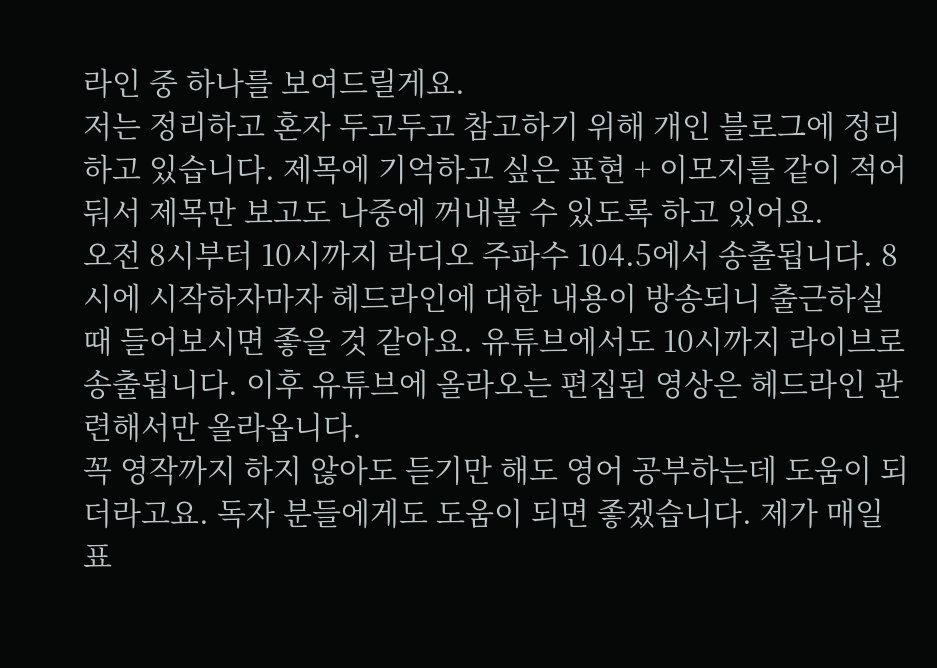라인 중 하나를 보여드릴게요.
저는 정리하고 혼자 두고두고 참고하기 위해 개인 블로그에 정리하고 있습니다. 제목에 기억하고 싶은 표현 + 이모지를 같이 적어둬서 제목만 보고도 나중에 꺼내볼 수 있도록 하고 있어요.
오전 8시부터 10시까지 라디오 주파수 104.5에서 송출됩니다. 8시에 시작하자마자 헤드라인에 대한 내용이 방송되니 출근하실 때 들어보시면 좋을 것 같아요. 유튜브에서도 10시까지 라이브로 송출됩니다. 이후 유튜브에 올라오는 편집된 영상은 헤드라인 관련해서만 올라옵니다.
꼭 영작까지 하지 않아도 듣기만 해도 영어 공부하는데 도움이 되더라고요. 독자 분들에게도 도움이 되면 좋겠습니다. 제가 매일 표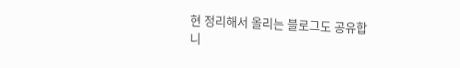현 정리해서 올리는 블로그도 공유합니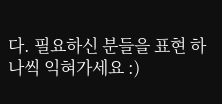다. 필요하신 분들을 표현 하나씩 익혀가세요 :)